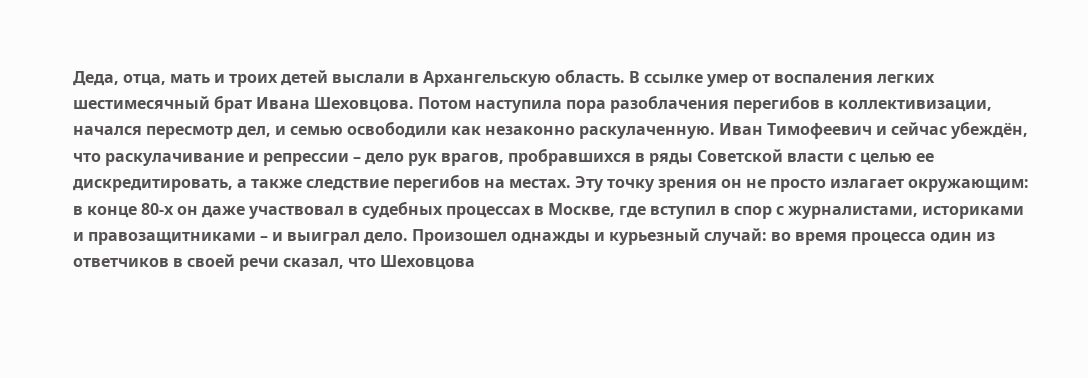Деда, отца, мать и троих детей выслали в Архангельскую область. В ссылке умер от воспаления легких шестимесячный брат Ивана Шеховцова. Потом наступила пора разоблачения перегибов в коллективизации, начался пересмотр дел, и семью освободили как незаконно раскулаченную. Иван Тимофеевич и сейчас убеждён, что раскулачивание и репрессии – дело рук врагов, пробравшихся в ряды Советской власти с целью ее дискредитировать, а также следствие перегибов на местах. Эту точку зрения он не просто излагает окружающим: в конце 80-х он даже участвовал в судебных процессах в Москве, где вступил в спор с журналистами, историками и правозащитниками – и выиграл дело. Произошел однажды и курьезный случай: во время процесса один из ответчиков в своей речи сказал, что Шеховцова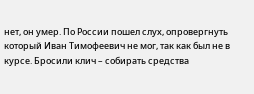нет, он умер. По России пошел слух, опровергнуть который Иван Тимофеевич не мог, так как был не в курсе. Бросили клич – собирать средства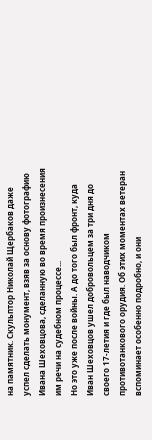на памятник. Скульптор Николай Щербаков даже успел сделать монумент, взяв за основу фотографию Ивана Шеховцова, сделанную во время произнесения им речи на судебном процессе...
Но это уже после войны. А до того был фронт, куда Иван Шеховцов ушел добровольцем за три дня до своего 17-летия и где был наводчиком противотанкового орудия. Об этих моментах ветеран вспоминает особенно подробно, и они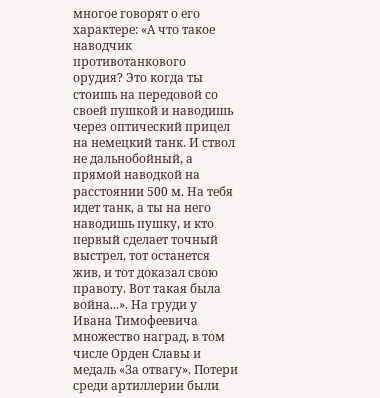многое говорят о его характере: «А что такое наводчик противотанкового орудия? Это когда ты стоишь на передовой со своей пушкой и наводишь через оптический прицел на немецкий танк. И ствол не дальнобойный, а прямой наводкой на расстоянии 500 м. На тебя идет танк, а ты на него наводишь пушку, и кто первый сделает точный выстрел, тот останется жив, и тот доказал свою правоту. Вот такая была война...». На груди у Ивана Тимофеевича множество наград, в том числе Орден Славы и медаль «За отвагу». Потери среди артиллерии были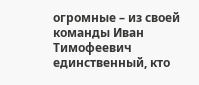огромные – из своей команды Иван Тимофеевич единственный, кто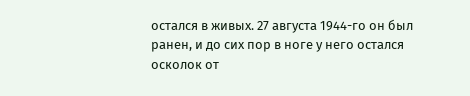остался в живых. 27 августа 1944-го он был ранен, и до сих пор в ноге у него остался осколок от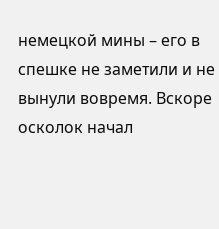немецкой мины – его в спешке не заметили и не вынули вовремя. Вскоре осколок начал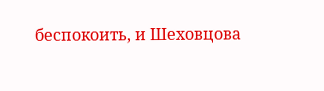беспокоить, и Шеховцова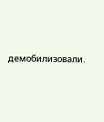демобилизовали.